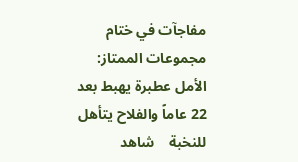مفاجآت في ختام مجموعات الممتاز: الأمل عطبرة يهبط بعد 22 عاماً والفلاح يتأهل للنخبة    شاهد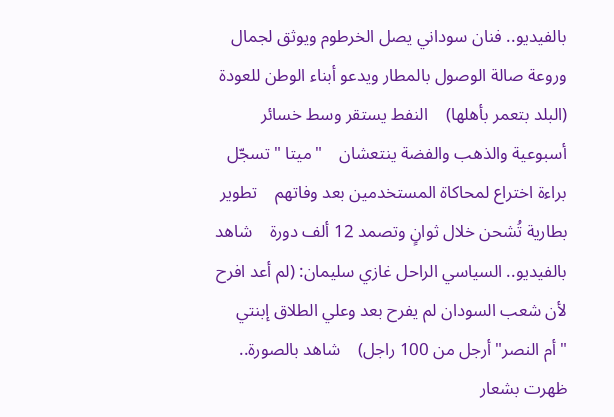بالفيديو.. فنان سوداني يصل الخرطوم ويوثق لجمال وروعة صالة الوصول بالمطار ويدعو أبناء الوطن للعودة (البلد بتعمر بأهلها)    النفط يستقر وسط خسائر أسبوعية والذهب والفضة ينتعشان    "ميتا "تسجّل براءة اختراع لمحاكاة المستخدمين بعد وفاتهم    تطوير بطارية تُشحن خلال ثوانٍ وتصمد 12 ألف دورة    شاهد بالفيديو.. السياسي الراحل غازي سليمان: (لم أعد افرح لأن شعب السودان لم يفرح بعد وعلي الطلاق إبنتي "أم النصر" أرجل من 100 راجل)    شاهد بالصورة.. ظهرت بشعار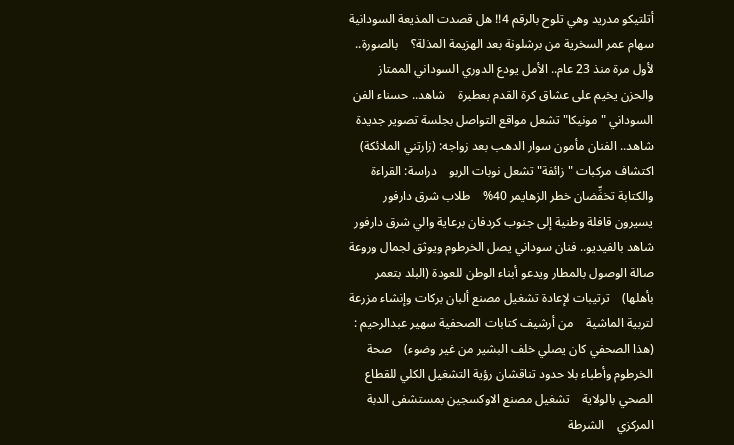أتلتيكو مدريد وهي تلوح بالرقم 4!! هل قصدت المذيعة السودانية سهام عمر السخرية من برشلونة بعد الهزيمة المذلة؟    بالصورة.. لأول مرة منذ 23 عام.. الأمل يودع الدوري السوداني الممتاز والحزن يخيم على عشاق كرة القدم بعطبرة    شاهد.. حسناء الفن السوداني "مونيكا" تشعل مواقع التواصل بجلسة تصوير جديدة    شاهد.. الفنان مأمون سوار الدهب بعد زواجه: (زارتني الملائكة)    اكتشاف مركبات "زائفة" تشعل نوبات الربو    دراسة: القراءة والكتابة تخفِّضان خطر الزهايمر 40%    طلاب شرق دارفور يسيرون قافلة وطنية إلى جنوب كردفان برعاية والي شرق دارفور    شاهد بالفيديو.. فنان سوداني يصل الخرطوم ويوثق لجمال وروعة صالة الوصول بالمطار ويدعو أبناء الوطن للعودة (البلد بتعمر بأهلها)    ترتيبات لإعادة تشغيل مصنع ألبان بركات وإنشاء مزرعة لتربية الماشية    من أرشيف كتابات الصحفية سهير عبدالرحيم : (هذا الصحفي كان يصلي خلف البشير من غير وضوء)    صحة الخرطوم وأطباء بلا حدود تناقشان رؤية التشغيل الكلي للقطاع الصحي بالولاية    تشغيل مصنع الاوكسجين بمستشفى الدبة المركزي    الشرطة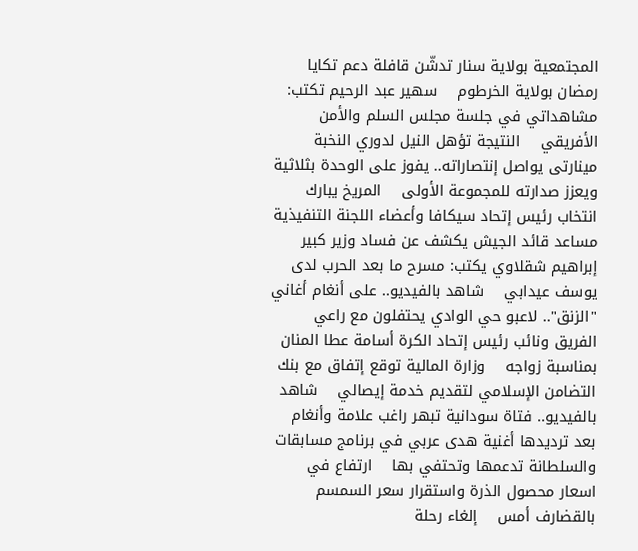المجتمعية بولاية سنار تدشّن قافلة دعم تكايا رمضان بولاية الخرطوم    سهير عبد الرحيم تكتب: مشاهداتي في جلسة مجلس السلم والأمن الأفريقي    النتيجة تؤهل النيل لدوري النخبة مينارتى يواصل إنتصاراته.. يفوز على الوحدة بثلاثية ويعزز صدارته للمجموعة الأولى    المريخ يبارك انتخاب رئيس إتحاد سيكافا وأعضاء اللجنة التنفيذية    مساعد قائد الجيش يكشف عن فساد وزير كبير    إبراهيم شقلاوي يكتب: مسرح ما بعد الحرب لدى يوسف عيدابي    شاهد بالفيديو.. على أنغام أغاني "الزنق".. لاعبو حي الوادي يحتفلون مع راعي الفريق ونائب رئيس إتحاد الكرة أسامة عطا المنان بمناسبة زواجه    وزارة المالية توقع إتفاق مع بنك التضامن الإسلامي لتقديم خدمة إيصالي    شاهد بالفيديو.. فتاة سودانية تبهر راغب علامة وأنغام بعد ترديدها أغنية هدى عربي في برنامج مسابقات والسلطانة تدعمها وتحتفي بها    ارتفاع في اسعار محصول الذرة واستقرار سعر السمسم بالقضارف أمس    إلغاء رحلة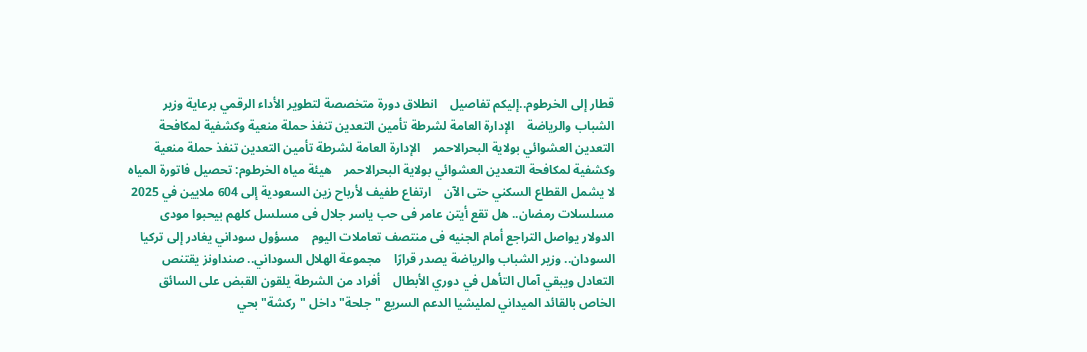قطار إلى الخرطوم..إليكم تفاصيل    انطلاق دورة متخصصة لتطوير الأداء الرقمي برعاية وزير الشباب والرياضة    الإدارة العامة لشرطة تأمين التعدين تنفذ حملة منعية وكشفية لمكافحة التعدين العشوائي بولاية البحرالاحمر    الإدارة العامة لشرطة تأمين التعدين تنفذ حملة منعية وكشفية لمكافحة التعدين العشوائي بولاية البحرالاحمر    هيئة مياه الخرطوم: تحصيل فاتورة المياه لا يشمل القطاع السكني حتى الآن    ارتفاع طفيف لأرباح زين السعودية إلى 604 ملايين في 2025    مسلسلات رمضان.. هل تقع أيتن عامر فى حب ياسر جلال فى مسلسل كلهم بيحبوا مودى    الدولار يواصل التراجع أمام الجنيه فى منتصف تعاملات اليوم    مسؤول سوداني يغادر إلى تركيا    السودان.. وزير الشباب والرياضة يصدر قرارًا    مجموعة الهلال السوداني.. صنداونز يقتنص التعادل ويبقي آمال التأهل في دوري الأبطال    أفراد من الشرطة يلقون القبض على السائق الخاص بالقائد الميداني لمليشيا الدعم السريع "جلحة" داخل "ركشة" بحي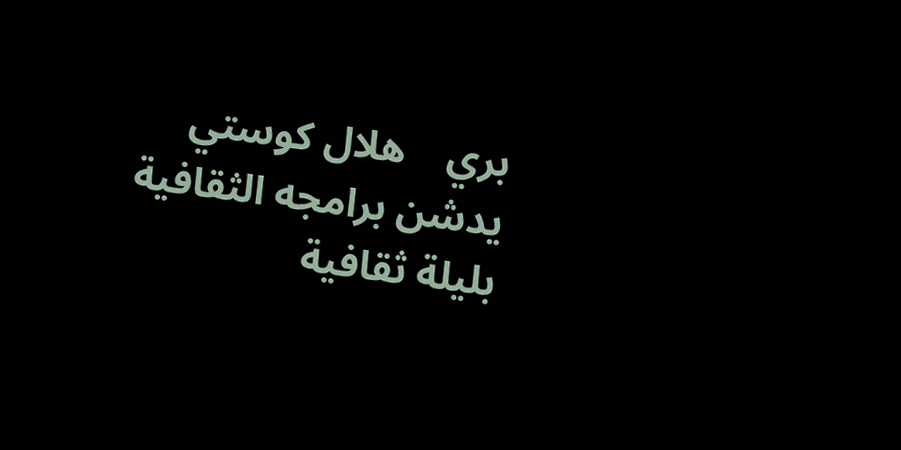بري    هلال كوستي يدشن برامجه الثقافية بليلة ثقافية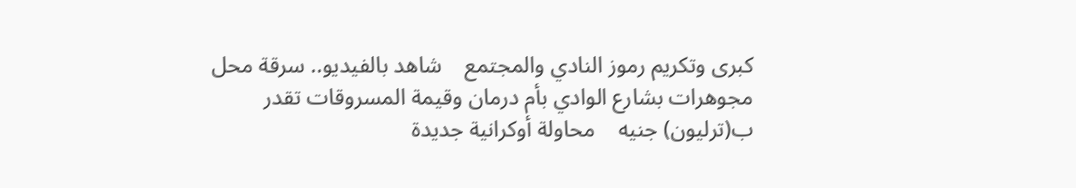كبرى وتكريم رموز النادي والمجتمع    شاهد بالفيديو.. سرقة محل مجوهرات بشارع الوادي بأم درمان وقيمة المسروقات تقدر ب(ترليون) جنيه    محاولة أوكرانية جديدة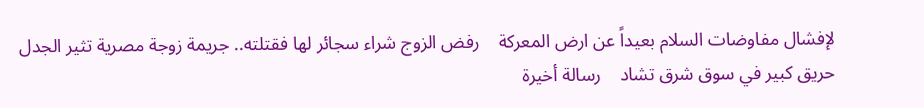لإفشال مفاوضات السلام بعيداً عن ارض المعركة    رفض الزوج شراء سجائر لها فقتلته.. جريمة زوجة مصرية تثير الجدل    حريق كبير في سوق شرق تشاد    رسالة أخيرة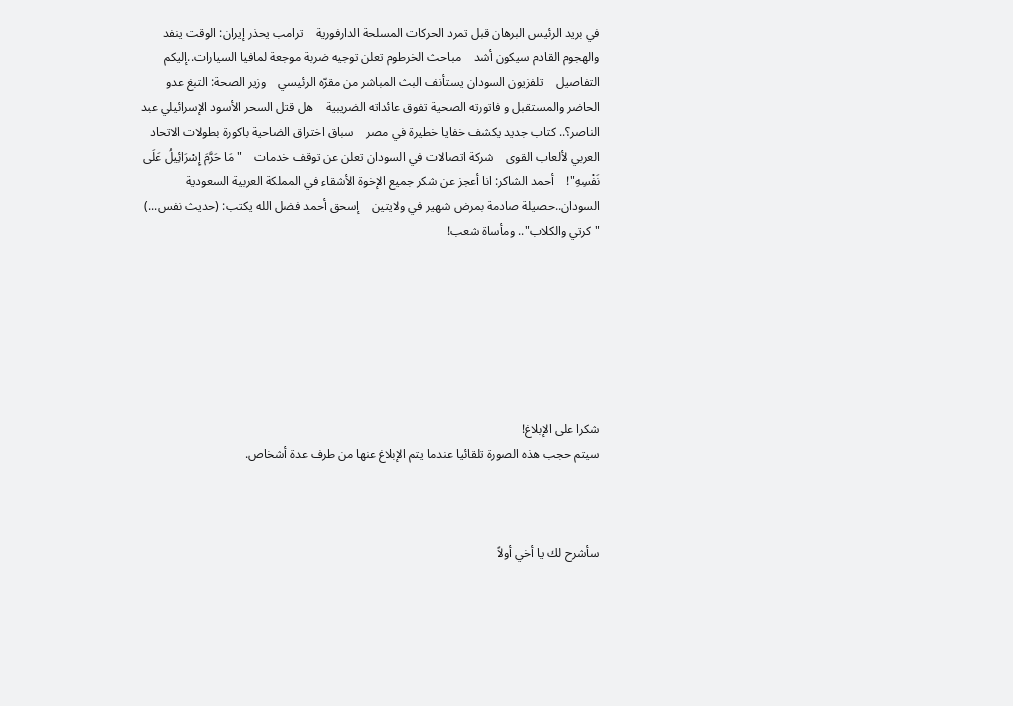في بريد الرئيس البرهان قبل تمرد الحركات المسلحة الدارفورية    ترامب يحذر إيران: الوقت ينفد والهجوم القادم سيكون أشد    مباحث الخرطوم تعلن توجيه ضربة موجعة لمافيا السيارات..إليكم التفاصيل    تلفزيون السودان يستأنف البث المباشر من مقرّه الرئيسي    وزير الصحة: التبغ عدو الحاضر والمستقبل و فاتورته الصحية تفوق عائداته الضريبية    هل قتل السحر الأسود الإسرائيلي عبد الناصر؟.. كتاب جديد يكشف خفايا خطيرة في مصر    سباق اختراق الضاحية باكورة بطولات الاتحاد العربي لألعاب القوى    شركة اتصالات في السودان تعلن عن توقف خدمات    "مَا حَرَّمَ إِسْرَائِيلُ عَلَى نَفْسِهِ"!    أحمد الشاكر: انا أعجز عن شكر جميع الإخوة الأشقاء في المملكة العربية السعودية    السودان..حصيلة صادمة بمرض شهير في ولايتين    إسحق أحمد فضل الله يكتب: (حديث نفس...)    "كرتي والكلاب".. ومأساة شعب!







شكرا على الإبلاغ!
سيتم حجب هذه الصورة تلقائيا عندما يتم الإبلاغ عنها من طرف عدة أشخاص.



سأشرح لك يا أخي أولاً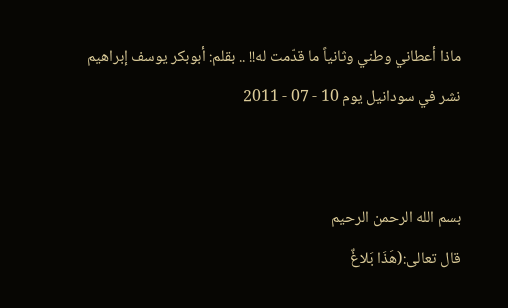ماذا أعطاني وطني وثانياً ما قدّمت له!! .. بقلم: أبوبكر يوسف إبراهيم
نشر في سودانيل يوم 10 - 07 - 2011


بسم الله الرحمن الرحيم
قال تعالى:(هَذَا بَلاغٌ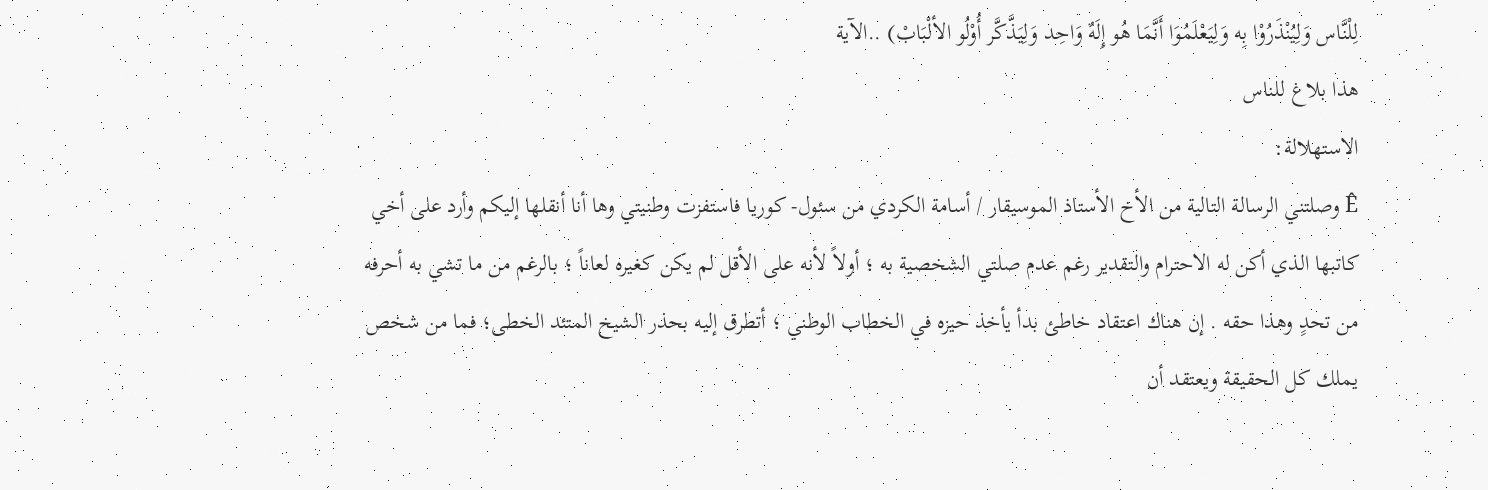لِلْنَّاس وَلِيُنْذَرُوْا بِه وَلِيَعْلَمُوَا أَنَّمَا هُو إِلَهٌ وَاحِد وَلِيَذَّكَّر أُوْلُو الألْبَابْ) ..الآية
هذا بلاغ للناس
الاستهلالة:
Ê وصلتني الرسالة التالية من الأخ الأستاذ الموسيقار / أسامة الكردي من سئول- كوريا فاستفزت وطنيتي وها أنا أنقلها إليكم وأرد على أخي كاتبها الذي أكن له الاحترام والتقدير رغم عدم صلتي الشخصية به ؛ أولاً لأنه على الأقل لم يكن كغيره لعاناً ؛ بالرغم من ما تشي به أحرفه من تحدٍ وهذا حقه . إن هناك اعتقاد خاطئ بدأ يأخذ حيزه في الخطاب الوطني ؛ أتطرق إليه بحذر الشيخ المتئد الخطى؛ فما من شخص يملك كل الحقيقة ويعتقد أن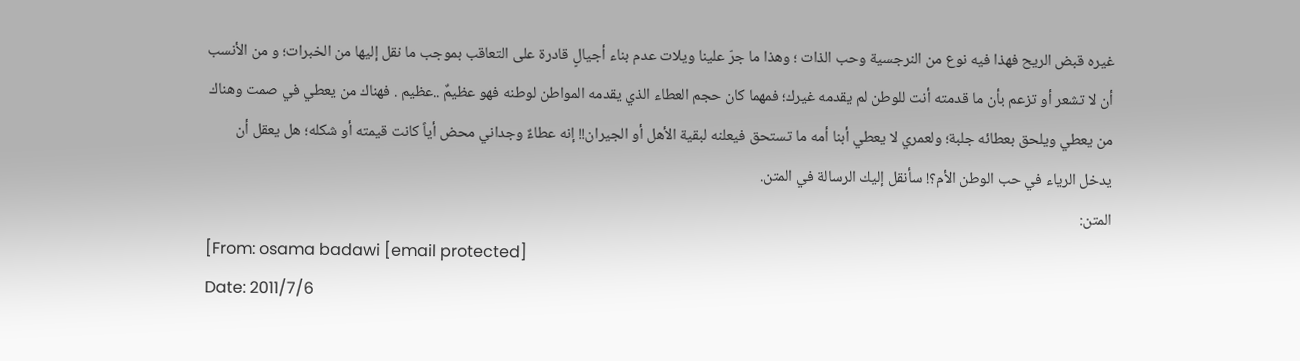غيره قبض الريح فهذا فيه نوع من النرجسية وحب الذات ؛ وهذا ما جرّ علينا ويلات عدم بناء أجيالٍ قادرة على التعاقب بموجب ما نقل إليها من الخبرات؛ و من الأنسب أن لا تشعر أو تزعم بأن ما قدمته أنت للوطن لم يقدمه غيرك؛ فمهما كان حجم العطاء الذي يقدمه المواطن لوطنه فهو عظيمٌ ..عظيم . فهناك من يعطي في صمت وهناك من يعطي ويلحق بعطائه جلبة؛ ولعمري لا يعطي أبنا أمه ما تستحق فيعلنه لبقية الأهل أو الجيران!! إنه عطاءٌ وجداني محض أياً كانت قيمته أو شكله؛ هل يعقل أن يدخل الرياء في حب الوطن الأم؟! سأنقل إليك الرسالة في المتن.
المتن:
[From: osama badawi [email protected]
Date: 2011/7/6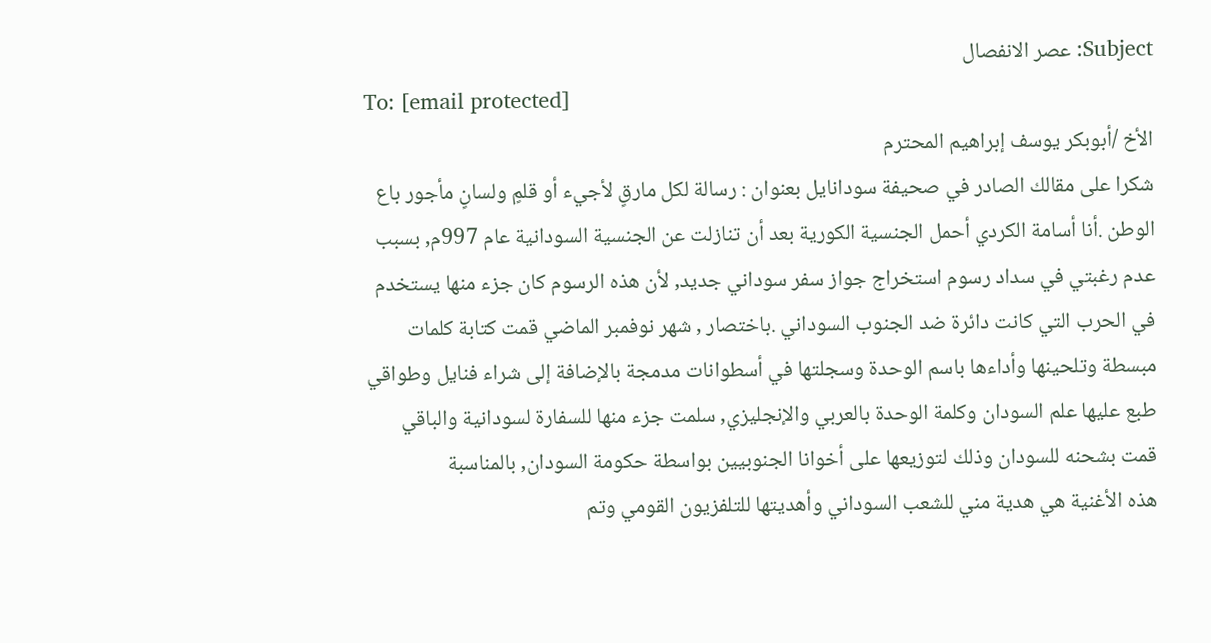Subject: عصر الانفصال
To: [email protected]
الأخ /أبوبكر يوسف إبراهيم المحترم
شكرا على مقالك الصادر في صحيفة سودانايل بعنوان : رسالة لكل مارقٍ لأجيء أو قلمٍ ولسانٍ مأجور باع الوطن .أنا أسامة الكردي أحمل الجنسية الكورية بعد أن تنازلت عن الجنسية السودانية عام 997م, بسبب عدم رغبتي في سداد رسوم استخراج جواز سفر سوداني جديد, لأن هذه الرسوم كان جزء منها يستخدم في الحرب التي كانت دائرة ضد الجنوب السوداني .باختصار , شهر نوفمبر الماضي قمت كتابة كلمات مبسطة وتلحينها وأداءها باسم الوحدة وسجلتها في أسطوانات مدمجة بالإضافة إلى شراء فنايل وطواقي طبع عليها علم السودان وكلمة الوحدة بالعربي والإنجليزي, سلمت جزء منها للسفارة لسودانية والباقي قمت بشحنه للسودان وذلك لتوزيعها على أخوانا الجنوبيين بواسطة حكومة السودان, بالمناسبة
هذه الأغنية هي هدية مني للشعب السوداني وأهديتها للتلفزيون القومي وتم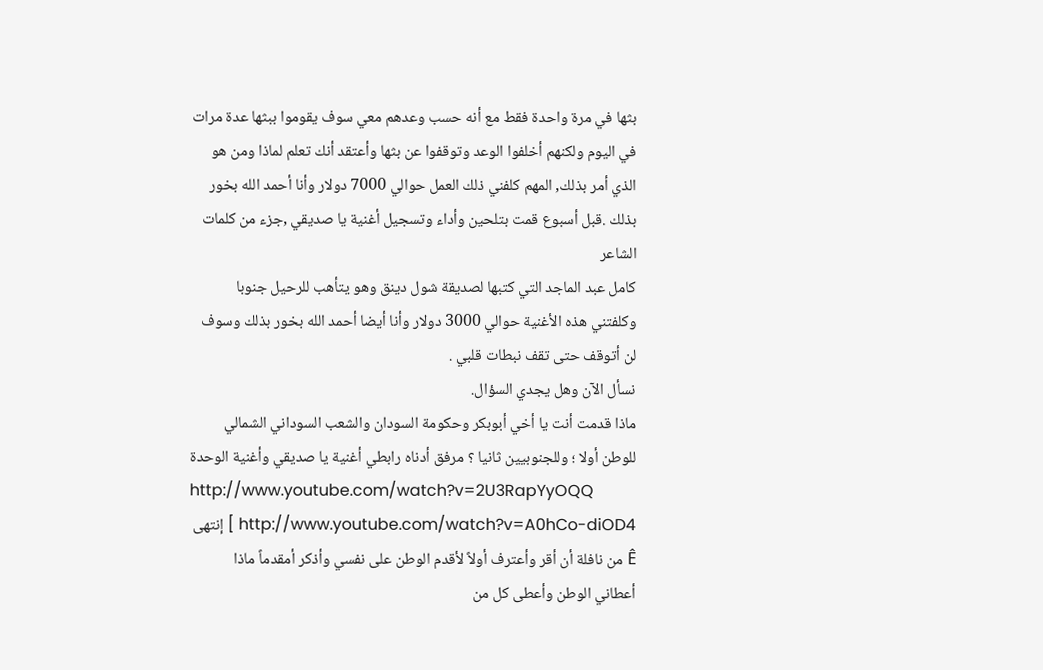بثها في مرة واحدة فقط مع أنه حسب وعدهم معي سوف يقوموا ببثها عدة مرات في اليوم ولكنهم أخلفوا الوعد وتوقفوا عن بثها وأعتقد أنك تعلم لماذا ومن هو الذي أمر بذلك, المهم كلفني ذلك العمل حوالي 7000 دولار وأنا أحمد الله بخور بذلك .قبل أسبوع قمت بتلحين وأداء وتسجيل أغنية يا صديقي ,جزء من كلمات الشاعر
كامل عبد الماجد التي كتبها لصديقة شول دينق وهو يتأهب للرحيل جنوبا وكلفتني هذه الأغنية حوالي 3000 دولار وأنا أيضا أحمد الله بخور بذلك وسوف لن أتوقف حتى تقف نبطات قلبي .
نسأل الآن وهل يجدي السؤال.
ماذا قدمت أنت يا أخي أبوبكر وحكومة السودان والشعب السوداني الشمالي للوطن أولا ؛ وللجنوبيين ثانيا ؟ مرفق أدناه رابطي أغنية يا صديقي وأغنية الوحدة
http://www.youtube.com/watch?v=2U3RapYyOQQ
http://www.youtube.com/watch?v=A0hCo-diOD4 ] إنتهى
Ê من نافلة أن أقر وأعترف أولاً لأقدم الوطن على نفسي وأذكر أمقدماً ماذا أعطاني الوطن وأعطى كل من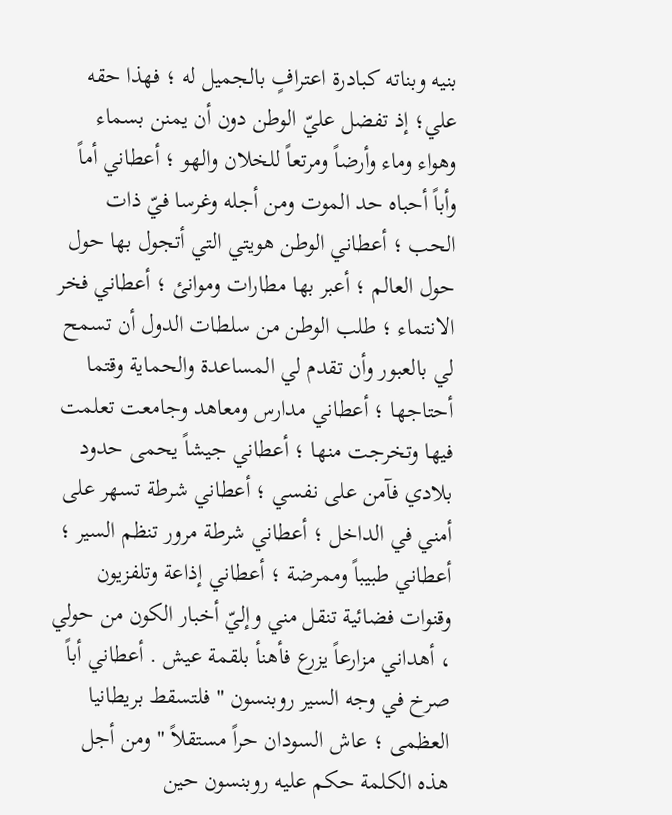بنيه وبناته كبادرة اعترافٍ بالجميل له ؛ فهذا حقه علي؛ إذ تفضل عليّ الوطن دون أن يمنن بسماء وهواء وماء وأرضاً ومرتعاً للخلان والهو ؛ أعطاني أماً وأباً أحباه حد الموت ومن أجله وغرسا فيّ ذات الحب ؛ أعطاني الوطن هويتي التي أتجول بها حول حول العالم ؛ أعبر بها مطارات وموانئ ؛ أعطاني فخر الانتماء ؛ طلب الوطن من سلطات الدول أن تسمح لي بالعبور وأن تقدم لي المساعدة والحماية وقتما أحتاجها ؛ أعطاني مدارس ومعاهد وجامعت تعلمت فيها وتخرجت منها ؛ أعطاني جيشاً يحمى حدود بلادي فآمن على نفسي ؛ أعطاني شرطة تسهر على أمني في الداخل ؛ أعطاني شرطة مرور تنظم السير ؛ أعطاني طبيباً وممرضة ؛ أعطاني إذاعة وتلفزيون وقنوات فضائية تنقل مني وإليّ أخبار الكون من حولي ، أهداني مزارعاً يزرع فأهنأ بلقمة عيش . أعطاني أباً صرخ في وجه السير روبنسون " فلتسقط بريطانيا العظمى ؛ عاش السودان حراً مستقلاً " ومن أجل هذه الكلمة حكم عليه روبنسون حين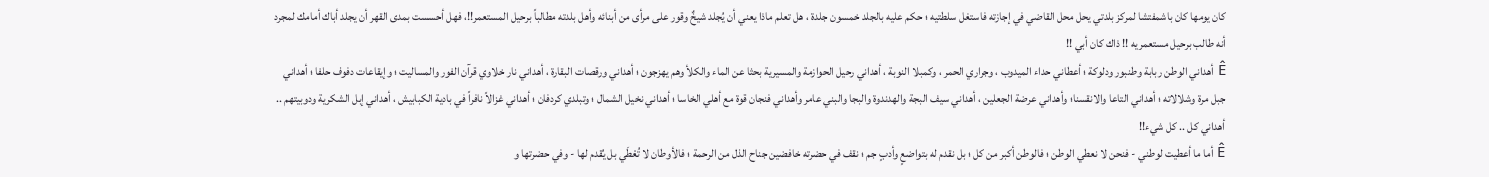كان يومها كان باشمفتشا لمركز بلدتي يحل محل القاضي في إجازته فاستغل سلطتيه ؛ حكم عليه بالجلد خمسون جلدة ، هل تعلم ماذا يعني أن يُجلد شيخٌ وقور على مرأى من أبنائه وأهل بلدته مطالباً برحيل المستعمر!!، فهل أحسست بمدى القهر أن يجلد أباك أمامك لمجرد أنه طالب برحيل مستعمريه !! ذاك كان أبي !!
Ê أهداني الوطن ربابة وطنبور ودلوكة ؛ أعطاني حداء الميدوب ، وجراري الحمر ، وكمبلا النوبة ، أهداني رحيل الحوازمة والمسيرية بحثا عن الماء والكلأ وهم يهزجون ؛ أهداني ورقصات البقارة ، أهداني نار خلاوي قرآن الفور والمساليت ؛ وإيقاعات دفوف حلفا ؛ أهداني جبل مرة وشلالاته ؛ أهداني التاعا والانقسنا؛ وأهداني عرضة الجعلين ، أهداني سيف البجة والهدندوة والبجا والبني عامر وأهداني فنجان قوة مع أهلي الخاسا ؛ أهداني نخيل الشمال ؛ وتبلدي كردفان ؛ أهداني غزالاً نافراً في بادية الكبابيش ، أهداني إبل الشكرية ودوبيتهم .. أهداني كل .. كل شيء!!
Ê أما ما أعطيت لوطني - فنحن لا نعطي الوطن ؛ فالوطن أكبر من كل ؛ بل نقدم له بتواضعٍ وأدبٍ جم ؛ نقف في حضرته خافضين جناح الذل من الرحمة ؛ فالأوطان لا تُعْطَي بل يُقدم لها - وفي حضرتها و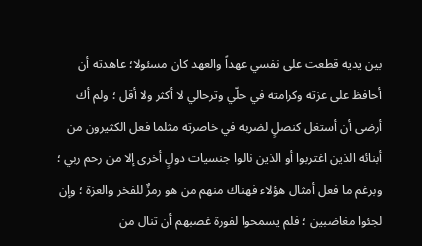بين يديه قطعت على نفسي عهداً والعهد كان مسئولا؛ عاهدته أن أحافظ على عزته وكرامته في حلّي وترحالي لا أكثر ولا أقل ؛ ولم أك أرضى أن أستغل كنصلٍ لضربه في خاصرته مثلما فعل الكثيرون من أبنائه الذين اغتربوا أو الذين نالوا جنسيات دولٍ أخرى إلا من رحم ربي ؛ وبرغم ما فعل أمثال هؤلاء فهناك منهم من هو رمزٌ للفخر والعزة ؛ وإن لجئوا مغاضبين ؛ فلم يسمحوا لفورة غصبهم أن تنال من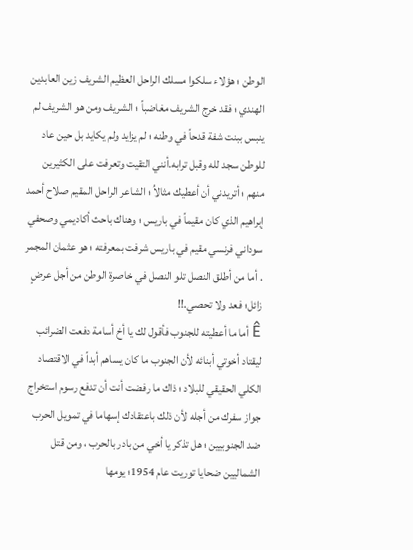الوطن ؛ هؤلاء سلكوا مسلك الراحل العظيم الشريف زين العابدين الهندي ؛ فقد خرج الشريف مغاضباً ؛ الشريف ومن هو الشريف لم ينبس ببنت شفة قدحاً في وطنه ؛ لم يزايد ولم يكايد بل حين عاد للوطن سجد لله وقبل ترابه.أنني التقيت وتعرفت على الكثيرين منهم ؛ أتريدني أن أعطيك مثالاُ ؛ الشاعر الراحل المقيم صلاح أحمد إبراهيم الذي كان مقيماً في باريس ؛ وهناك باحث أكاديمي وصحفي سوداني فرنسي مقيم في باريس شرفت بمعرفته ؛ هو عثمان المجمر . أما من أطلق النصل تلو النصل في خاصرة الوطن من أجل عرضٍ زائل؛ فعد ولا تحصي.!!
Ê أما ما أعطيته للجنوب فأقول لك يا أخ أسامة دفعت الضرائب ليقتاد أخوتي أبنائه لأن الجنوب ما كان يساهم أبداً في الاقتصاد الكلي الحقيقي للبلاد ؛ ذاك ما رفضت أنت أن تدفع رسوم استخراج جواز سفرك من أجله لأن ذلك باعتقادك إسهاما في تمويل الحرب ضد الجنوبيين ؛ هل تذكر يا أخي من بادر بالحرب ، ومن قتل الشماليين ضحايا توريت عام 1954؛ يومها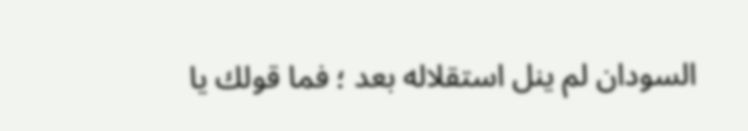السودان لم ينل استقلاله بعد ؛ فما قولك يا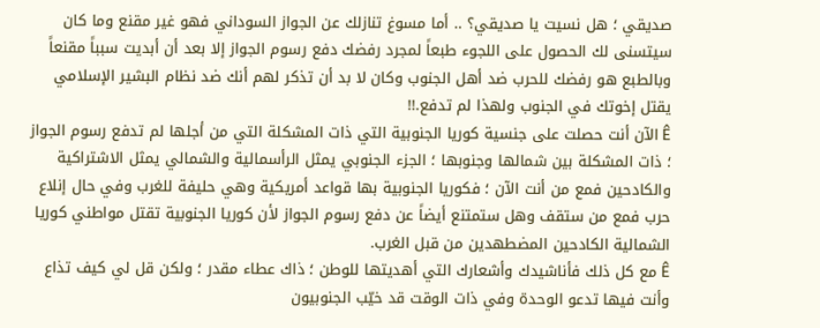صديقي ؛ هل نسيت يا صديقي؟ .. أما مسوغ تنازلك عن الجواز السوداني فهو غير مقنع وما كان سيتسنى لك الحصول على اللجوء طبعاً لمجرد رفضك دفع رسوم الجواز إلا بعد أن أبديت سبباً مقنعاً وبالطبع هو رفضك للحرب ضد أهل الجنوب وكان لا بد أن تذكر لهم أنك ضد نظام البشير الإسلامي يقتل إخوتك في الجنوب ولهذا لم تدفع.!!
Ê الآن أنت حصلت على جنسية كوريا الجنوبية التي ذات المشكلة التي من أجلها لم تدفع رسوم الجواز ؛ ذات المشكلة بين شمالها وجنوبها ؛ الجزء الجنوبي يمثل الرأسمالية والشمالي يمثل الاشتراكية والكادحين فمع من أنت الآن ؛ فكوريا الجنوبية بها قواعد أمريكية وهي حليفة للغرب وفي حال إنلاع حرب فمع من ستقف وهل ستمتنع أيضاً عن دفع رسوم الجواز لأن كوريا الجنوبية تقتل مواطني كوريا الشمالية الكادحين المضطهدين من قبل الغرب.
Ê مع كل ذلك فأناشيدك وأشعارك التي أهديتها للوطن ؛ ذاك عطاء مقدر ؛ ولكن قل لي كيف تذاع وأنت فيها تدعو الوحدة وفي ذات الوقت قد خيّب الجنوبيون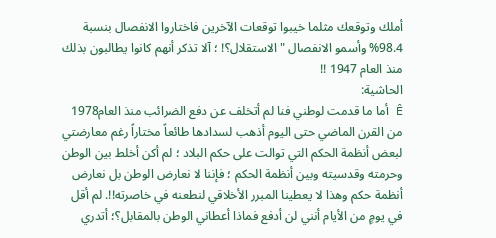أملك وتوقعك مثلما خيبوا توقعات الآخرين فاختاروا الانفصال بنسبة 98.4% وأسمو الانفصال " الاستقلال؟! ؛ آلا تذكر أنهم كانوا يطالبون بذلك منذ العام 1947 !!
الحاشية:
Ê أما ما قدمت لوطني فنا لم أتخلف عن دفع الضرائب منذ العام1978 من القرن الماضي حتى اليوم أذهب لسدادها طائعاً مختاراً رغم معارضتي لبعض أنظمة الحكم التي توالت على حكم البلاد ؛ لم أكن أخلط بين الوطن وحرمته وقدسيته وبين أنظمة الحكم ؛ فإننا لا نعارض الوطن بل نعارض أنظمة حكم وهذا لا يعطينا المبرر الأخلاقي لنطعنه في خاصرته!!. لم أقل في يومٍ من الأيام أنني لن أدفع فماذا أعطاني الوطن بالمقابل؟؛ أتدري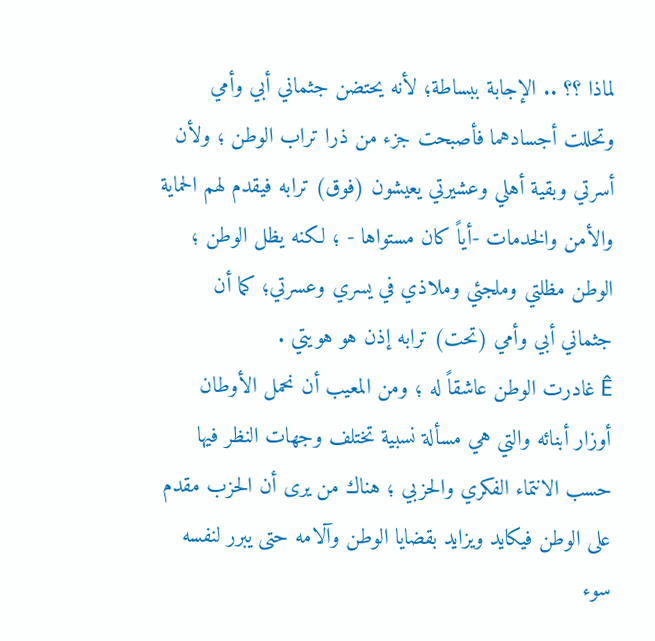لماذا ؟؟ .. الإجابة ببساطة؛ لأنه يحتضن جثماني أبي وأمي وتحللت أجسادهما فأصبحت جزء من ذرا تراب الوطن ؛ ولأن أسرتي وبقية أهلي وعشيرتي يعيشون (فوق) ترابه فيقدم لهم الحماية والأمن والخدمات -أياً كان مستواها - ؛ لكنه يظل الوطن ؛ الوطن مظلتي وملجئي وملاذي في يسري وعسرتي؛ كما أن جثماني أبي وأمي (تحت) ترابه إذن هو هويتي .
Ê غادرت الوطن عاشقاً له ؛ ومن المعيب أن نحمل الأوطان أوزار أبنائه والتي هي مسألة نسبية تختلف وجهات النظر فيها حسب الانتماء الفكري والحزبي ؛ هناك من يرى أن الحزب مقدم على الوطن فيكايد ويزايد بقضايا الوطن وآلامه حتى يبرر لنفسه سوء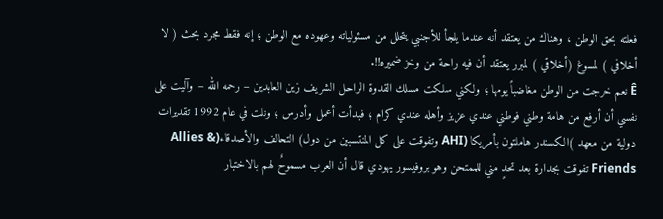فعلته بحق الوطن ، وهناك من يعتقد أنه عندما يلجأ للأجنبي يتحلل من مسئولياته وعهوده مع الوطن ؛ إنه فقط مجرد بحث ( لا أخلافي ) لمسوغ (أخلاقي ) لمبرر يعتقد أن فيه راحة من وخز ضميره!!.
Ê نعم خرجت من الوطن مغاضباً يومها ؛ ولكني سلكت مسلك القدوة الراحل الشريف زين العابدين – رحمه الله – وآليت على نفسي أن أرفع من هامة وطني فوطني عندي عزيز وأهله عندي كرام ؛ فبدأت أعمل وأدرس ؛ ونلت في عام 1992 تقديرات دولية من معهد )الكسندر هاملتون بأمريكا (AHI وتفوقت على كل المنتسبين من دول) التحالف والأصدقاء(Allies & Friends تفوقت بجدارة بعد تحدٍ مني للممتحن وهو بروفيسور يهودي قال أن العرب مسموحٌ لهم بالاختبار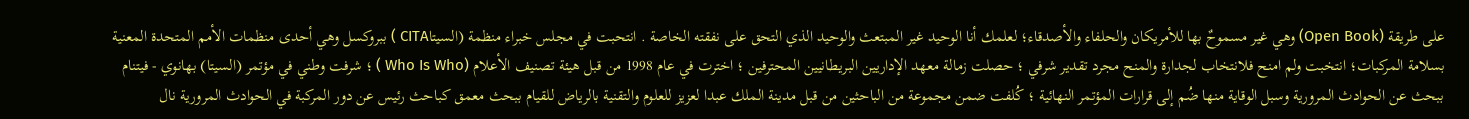على طريقة (Open Book) وهي غير مسموحٌ بها للأمريكان والحلفاء والأصدقاء؛ لعلمك أنا الوحيد غير المبتعث والوحيد الذي التحق على نفقته الخاصة . انتحبت في مجلس خبراء منظمة (السيتاCITA ) ببروكسل وهي أحدى منظمات الأمم المتحدة المعنية بسلامة المركبات؛ انتخبت ولم امنح فلانتخاب لجدارة والمنح مجرد تقدير شرفي ؛ حصلت زمالة معهد الإداريين البريطانيين المحترفين ؛ اخترت في عام 1998 من قبل هيئة تصنيف الأعلام (Who Is Who ) ؛ شرفت وطني في مؤتمر (السيتا) بهانوي - فيتنام ببحث عن الحوادث المرورية وسبل الوقاية منها ضُم إلى قرارات المؤتمر النهائية ؛ كُلفت ضمن مجموعة من الباحثين من قبل مدينة الملك عبدا لعزيز للعلوم والتقنية بالرياض للقيام ببحث معمق كباحث رئيس عن دور المركبة في الحوادث المرورية نال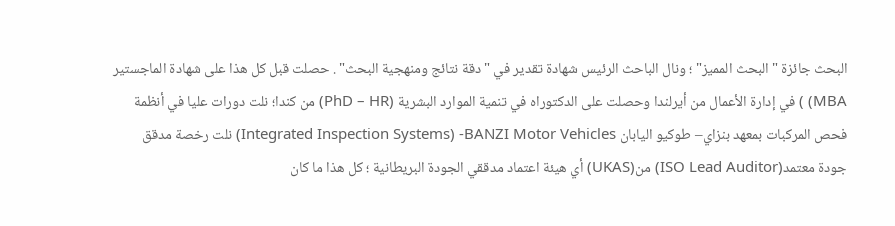البحث جائزة "البحث المميز" ؛ ونال الباحث الرئيس شهادة تقدير في "دقة نتائج ومنهجية البحث" . حصلت قبل كل هذا على شهادة الماجستير MBA) ) في إدارة الأعمال من أيرلندا وحصلت على الدكتوراه في تنمية الموارد البشرية (PhD – HR) من كندا؛ نلت دورات عليا في أنظمة فحص المركبات بمعهد بنزاي– طوكيو اليابان Integrated Inspection Systems) -BANZI Motor Vehicles) نلت رخصة مدقق جودة معتمد(ISO Lead Auditor) من(UKAS) أي هيئة اعتماد مدققي الجودة البريطانية ؛ كل هذا ما كان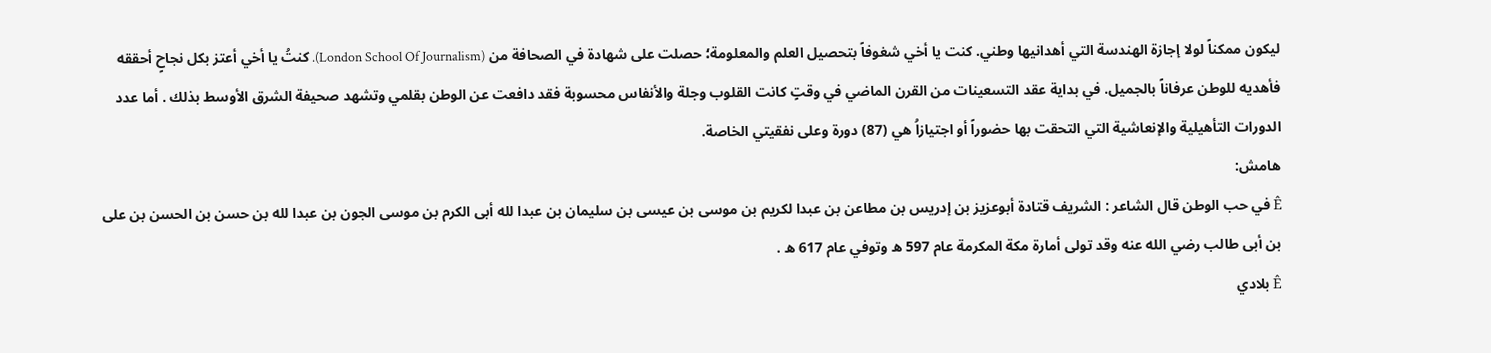ليكون ممكناً لولا إجازة الهندسة التي أهدانيها وطني. كنت يا أخي شغوفاً بتحصيل العلم والمعلومة؛ حصلت على شهادة في الصحافة من (London School Of Journalism). كنتُ يا أخي أعتز بكل نجاحٍ أحققه فأهديه للوطن عرفاناً بالجميل. في بداية عقد التسعينات من القرن الماضي في وقتٍ كانت القلوب وجلة والأنفاس محسوبة فقد دافعت عن الوطن بقلمي وتشهد صحيفة الشرق الأوسط بذلك . أما عدد الدورات التأهيلية والإنعاشية التي التحقت بها حضوراً أو اجتيازاُ هي (87) دورة وعلى نفقيتي الخاصة.
هامش:
Ê في حب الوطن قال الشاعر : الشريف قتادة أبوعزيز بن إدريس بن مطاعن بن عبدا لكريم بن موسى بن عيسى بن سليمان بن عبدا لله أبى الكرم بن موسى الجون بن عبدا لله بن حسن بن الحسن بن على بن أبى طالب رضي الله عنه وقد تولى أمارة مكة المكرمة عام 597 ه وتوفي عام 617 ه .
Ê بلادي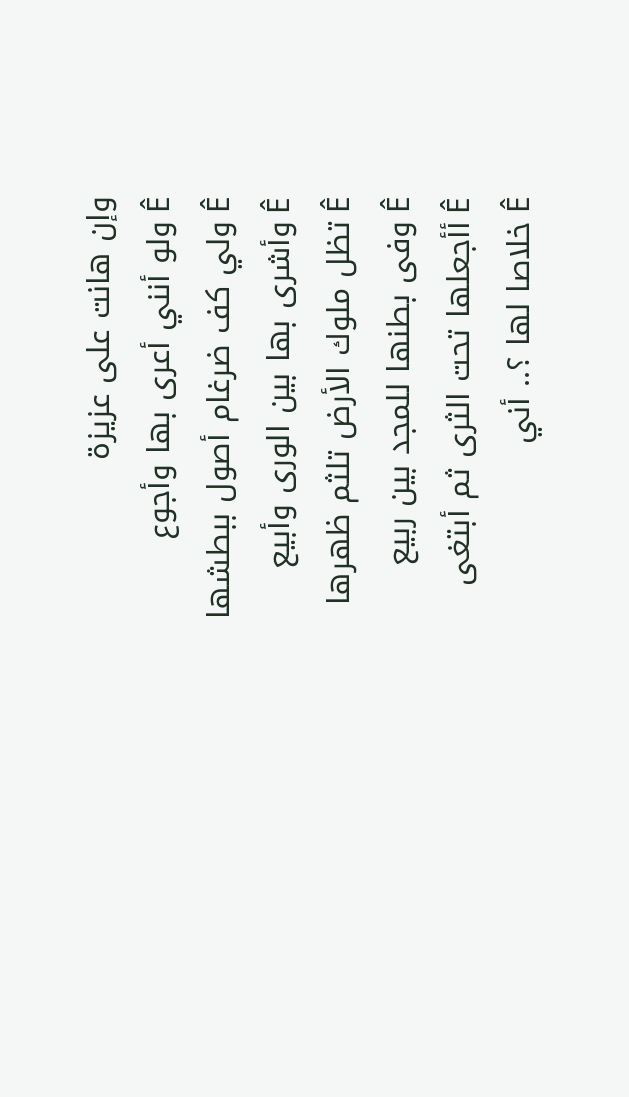وإن هانت على عزيزة
Ê ولو أنني أعرى بها وأجوع
Ê ولي كف ضرغام أصول ببطشها
Ê وأشرى بها بين الورى وأبيع
Ê تظل ملوك الأرض تلثم ظهرها
Ê وفى بطنها للمجد بين ربيع
Ê أأجعلها تحت الثرى ثم أبتغى
Ê خلاصا لها ؟.. أني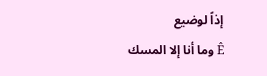إذاً لوضيع
Ê وما أنا إلا المسك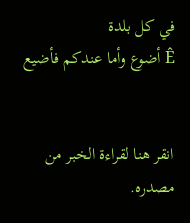في كل بلدة
Ê أضوع وأما عندكم فأضيع


انقر هنا لقراءة الخبر من مصدره.